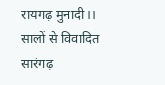रायगढ़ मुनादी।।
सालों से विवादित सारंगढ़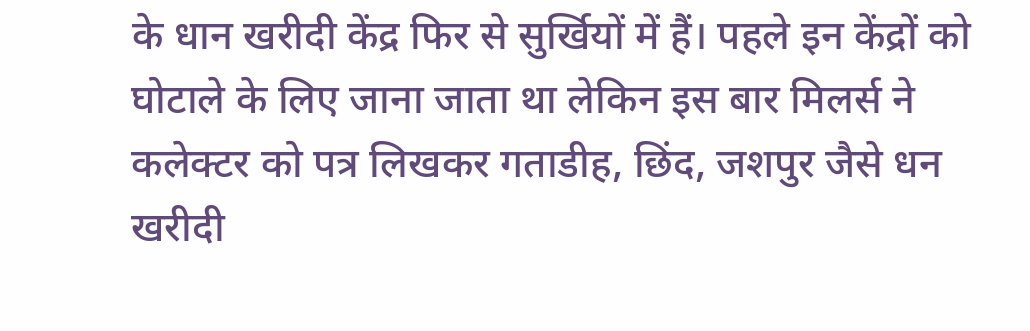के धान खरीदी केंद्र फिर से सुर्खियों में हैं। पहले इन केंद्रों को घोटाले के लिए जाना जाता था लेकिन इस बार मिलर्स ने कलेक्टर को पत्र लिखकर गताडीह, छिंद, जशपुर जैसे धन खरीदी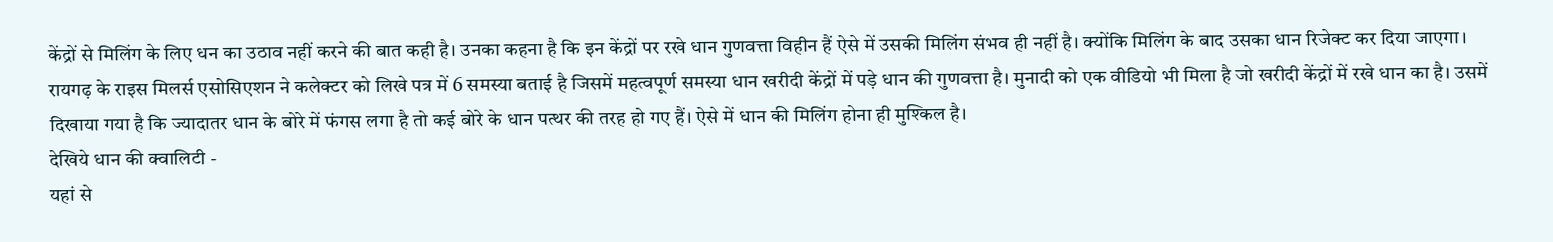केंद्रों से मिलिंग के लिए धन का उठाव नहीं करने की बात कही है। उनका कहना है कि इन केंद्रों पर रखे धान गुणवत्ता विहीन हैं ऐसे में उसकी मिलिंग संभव ही नहीं है। क्योंकि मिलिंग के बाद उसका धान रिजेक्ट कर दिया जाएगा।
रायगढ़ के राइस मिलर्स एसोसिएशन ने कलेक्टर को लिखे पत्र में 6 समस्या बताई है जिसमें महत्वपूर्ण समस्या धान खरीदी केंद्रों में पड़े धान की गुणवत्ता है। मुनादी को एक वीडियो भी मिला है जो खरीदी केंद्रों में रखे धान का है। उसमें दिखाया गया है कि ज्यादातर धान के बोरे में फंगस लगा है तो कई बोरे के धान पत्थर की तरह हो गए हैं। ऐसे में धान की मिलिंग होना ही मुश्किल है।
देखिये धान की क्वालिटी -
यहां से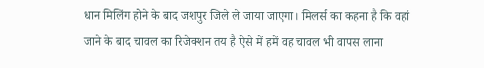धान मिलिंग होने के बाद जशपुर जिले ले जाया जाएगा। मिलर्स का कहना है कि वहां जाने के बाद चावल का रिजेक्शन तय है ऐसे में हमें वह चावल भी वापस लाना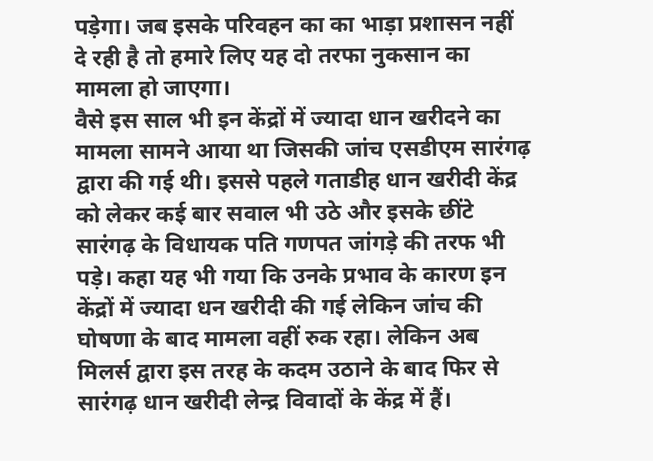पड़ेगा। जब इसके परिवहन का का भाड़ा प्रशासन नहीं दे रही है तो हमारे लिए यह दो तरफा नुकसान का मामला हो जाएगा।
वैसे इस साल भी इन केंद्रों में ज्यादा धान खरीदने का मामला सामने आया था जिसकी जांच एसडीएम सारंगढ़ द्वारा की गई थी। इससे पहले गताडीह धान खरीदी केंद्र को लेकर कई बार सवाल भी उठे और इसके छींटे सारंगढ़ के विधायक पति गणपत जांगड़े की तरफ भी पड़े। कहा यह भी गया कि उनके प्रभाव के कारण इन केंद्रों में ज्यादा धन खरीदी की गई लेकिन जांच की घोषणा के बाद मामला वहीं रुक रहा। लेकिन अब मिलर्स द्वारा इस तरह के कदम उठाने के बाद फिर से सारंगढ़ धान खरीदी लेन्द्र विवादों के केंद्र में हैं।